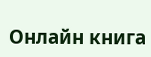Онлайн книга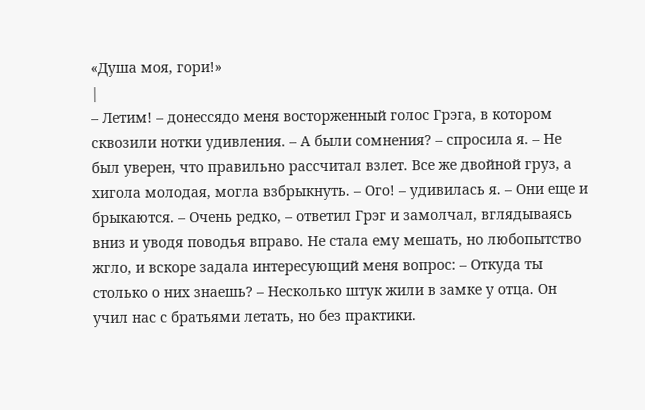«Душа моя, гори!»
|
– Летим! – донессядо меня восторженный голос Грэга, в котором сквозили нотки удивления. – А были сомнения? – спросила я. – Не был уверен, что правильно рассчитал взлет. Все же двойной груз, а хигола молодая, могла взбрыкнуть. – Ого! – удивилась я. – Они еще и брыкаются. – Очень редко, – ответил Грэг и замолчал, вглядываясь вниз и уводя поводья вправо. Не стала ему мешать, но любопытство жгло, и вскоре задала интересующий меня вопрос: – Откуда ты столько о них знаешь? – Несколько штук жили в замке у отца. Он учил нас с братьями летать, но без практики.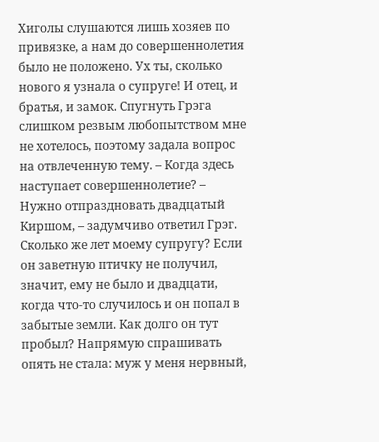Хиголы слушаются лишь хозяев по привязке, а нам до совершеннолетия было не положено. Ух ты, сколько нового я узнала о супруге! И отец, и братья, и замок. Спугнуть Грэга слишком резвым любопытством мне не хотелось, поэтому задала вопрос на отвлеченную тему. – Когда здесь наступает совершеннолетие? – Нужно отпраздновать двадцатый Киршом, – задумчиво ответил Грэг. Сколько же лет моему супругу? Если он заветную птичку не получил, значит, ему не было и двадцати, когда что-то случилось и он попал в забытые земли. Как долго он тут пробыл? Напрямую спрашивать опять не стала: муж у меня нервный,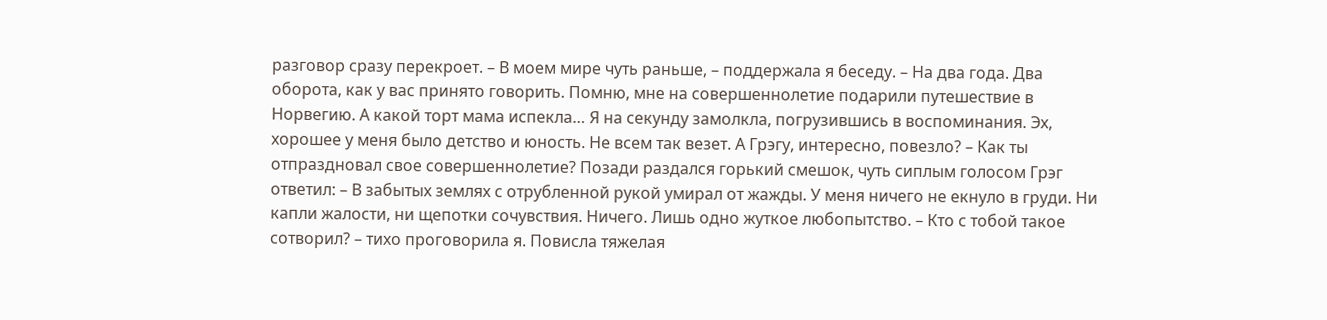разговор сразу перекроет. – В моем мире чуть раньше, – поддержала я беседу. – На два года. Два оборота, как у вас принято говорить. Помню, мне на совершеннолетие подарили путешествие в Норвегию. А какой торт мама испекла… Я на секунду замолкла, погрузившись в воспоминания. Эх, хорошее у меня было детство и юность. Не всем так везет. А Грэгу, интересно, повезло? – Как ты отпраздновал свое совершеннолетие? Позади раздался горький смешок, чуть сиплым голосом Грэг ответил: – В забытых землях с отрубленной рукой умирал от жажды. У меня ничего не екнуло в груди. Ни капли жалости, ни щепотки сочувствия. Ничего. Лишь одно жуткое любопытство. – Кто с тобой такое сотворил? – тихо проговорила я. Повисла тяжелая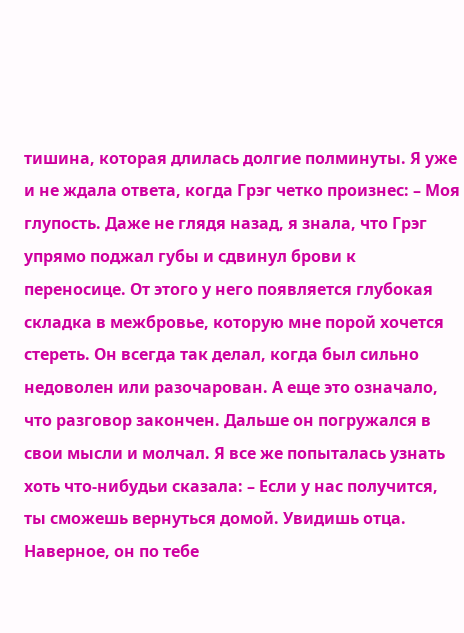тишина, которая длилась долгие полминуты. Я уже и не ждала ответа, когда Грэг четко произнес: – Моя глупость. Даже не глядя назад, я знала, что Грэг упрямо поджал губы и сдвинул брови к переносице. От этого у него появляется глубокая складка в межбровье, которую мне порой хочется стереть. Он всегда так делал, когда был сильно недоволен или разочарован. А еще это означало, что разговор закончен. Дальше он погружался в свои мысли и молчал. Я все же попыталась узнать хоть что-нибудьи сказала: – Если у нас получится, ты сможешь вернуться домой. Увидишь отца. Наверное, он по тебе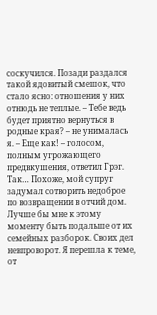соскучился. Позади раздался такой ядовитый смешок, что стало ясно: отношения у них отнюдь не теплые. – Тебе ведь будет приятно вернуться в родные края? – не унималась я. – Еще как! – голосом, полным угрожающего предвкушения, ответил Грэг. Так… Похоже, мой супруг задумал сотворить недоброе по возвращении в отчий дом. Лучше бы мне к этому моменту быть подальше от их семейных разборок. Своих дел невпроворот. Я перешла к теме, от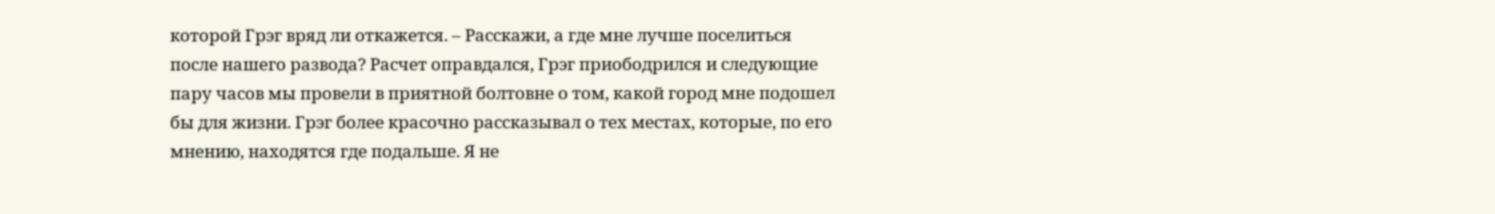которой Грэг вряд ли откажется. – Расскажи, а где мне лучше поселиться после нашего развода? Расчет оправдался, Грэг приободрился и следующие пару часов мы провели в приятной болтовне о том, какой город мне подошел бы для жизни. Грэг более красочно рассказывал о тех местах, которые, по его мнению, находятся где подальше. Я не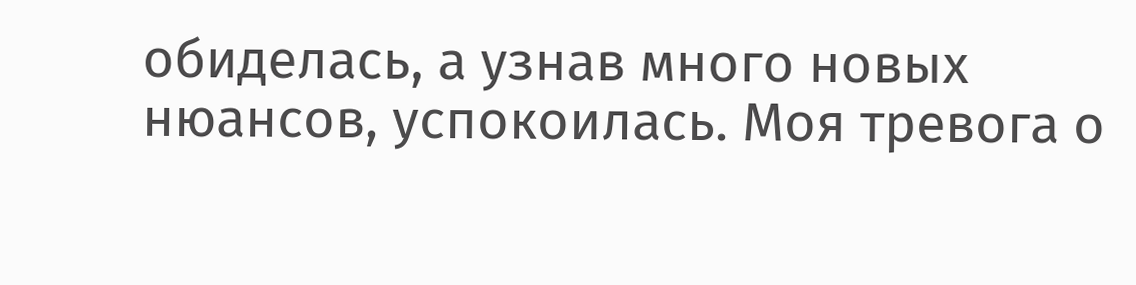обиделась, а узнав много новых нюансов, успокоилась. Моя тревога о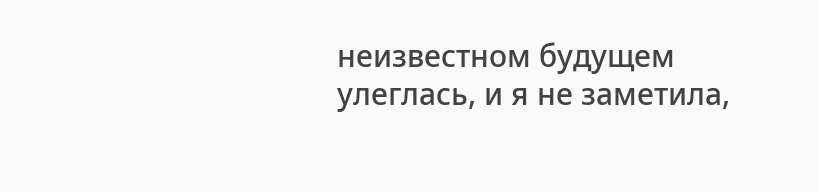неизвестном будущем улеглась, и я не заметила,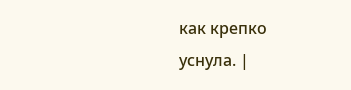как крепко уснула. |